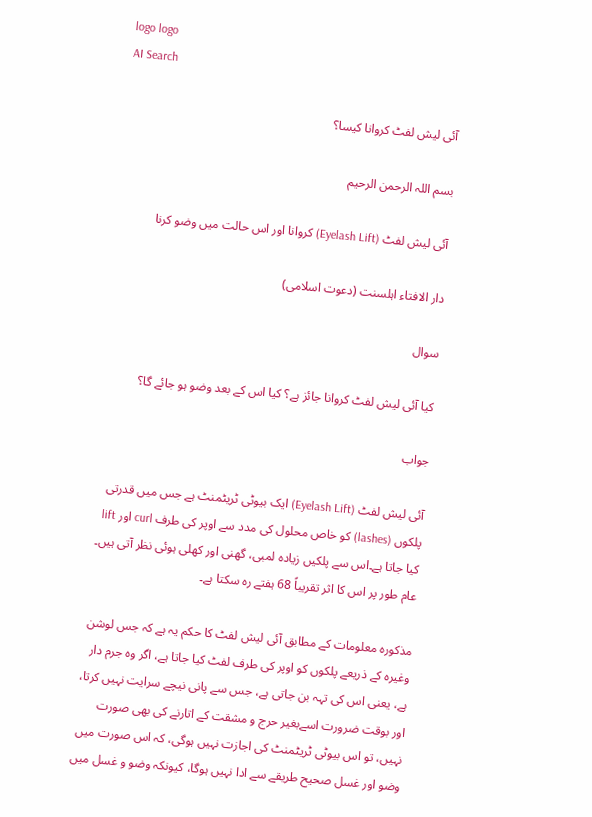logo logo
AI Search

آئی لیش لفٹ کروانا کیسا؟

بسم اللہ الرحمن الرحيم

آئی لیش لفٹ (Eyelash Lift) کروانا اور اس حالت میں وضو کرنا

دار الافتاء اہلسنت (دعوت اسلامی)

سوال

کیا آئی لیش لفٹ کروانا جائز ہے؟ کیا اس کے بعد وضو ہو جائے گا؟

جواب

آئی لیش لفٹ (Eyelash Lift) ایک بیوٹی ٹریٹمنٹ ہے جس میں قدرتی پلکوں (lashes) کو خاص محلول کی مدد سے اوپر کی طرف curl اور lift کیا جاتا ہے۔اس سے پلکیں زیادہ لمبی، گھنی اور کھلی ہوئی نظر آتی ہیں۔ عام طور پر اس کا اثر تقریباً 68 ہفتے رہ سکتا ہے۔

مذکورہ معلومات کے مطابق آئی لیش لفٹ کا حکم یہ ہے کہ جس لوشن وغیرہ کے ذریعے پلکوں کو اوپر کی طرف لفٹ کیا جاتا ہے، اگر وہ جرم دار ہے، یعنی اس کی تہہ بن جاتی ہے، جس سے پانی نیچے سرایت نہیں کرتا، اور بوقت ضرورت اسےبغیر حرج و مشقت کے اتارنے کی بھی صورت نہیں، تو اس بیوٹی ٹریٹمنٹ کی اجازت نہیں ہوگی، کہ اس صورت میں وضو اور غسل صحیح طریقے سے ادا نہیں ہوگا، کیونکہ وضو و غسل میں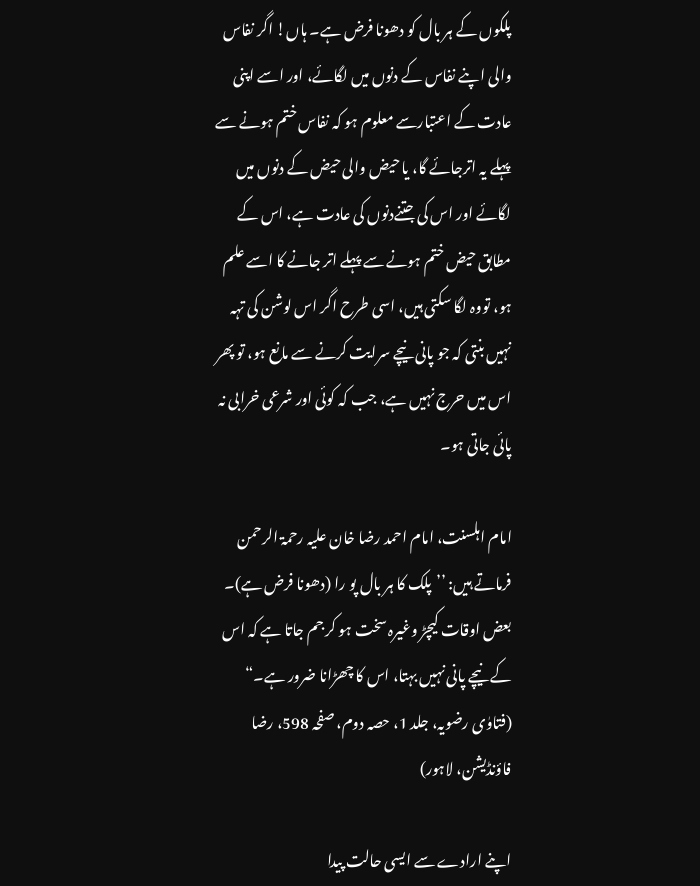پلکوں کے ہر بال کو دھونا فرض ہے۔ ہاں! اگر نفاس والی اپنے نفاس کے دنوں میں لگائے، اور اسے اپنی عادت کے اعتبارسے معلوم ہو کہ نفاس ختم ہونے سے پہلے یہ اترجائے گا، یا حیض والی حیض کے دنوں میں لگائے اور اس کی جتنےدنوں کی عادت ہے، اس کے مطابق حیض ختم ہونے سے پہلے اتر جانے کا اسے علم ہو، تووہ لگا سکتی ہیں، اسی طرح اگر اس لوشن کی تہہ نہیں بنتی کہ جو پانی نیچے سرایت کرنے سے مانع ہو، تو پھر اس میں حرج نہیں ہے، جب کہ کوئی اور شرعی خرابی نہ پائی جاتی ہو۔

امام اہلسنت، امام احمد رضا خان علیہ رحمۃ الرحمن فرماتے ہیں: ’’پلک کا ہر بال پو را (دھونا فرض ہے)۔ بعض اوقات کیچڑ وغیرہ سخت ہو کر جم جاتا ہے کہ اس کے نیچے پانی نہیں بہتا، اس کا چھڑانا ضرور ہے۔“ (فتاوٰی رضویہ، جلد 1، حصہ دوم، صفحہ 598، رضا فاؤنڈیشن، لاہور)

اپنے ارادے سے ایسی حالت پیدا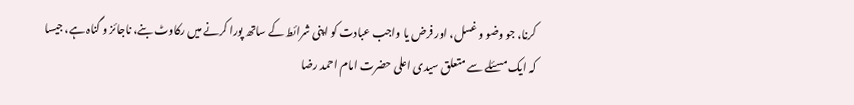کرنا، جو وضو و غسل، اور فرض یا واجب عبادت کو اپنی شرائط کے ساتھ پورا کرنے میں رکاوٹ بنے، ناجائز و گناہ ہے، جیسا کہ ایک مسئلے سے متعلق سیدی اعلی حضرت امام احمد رضا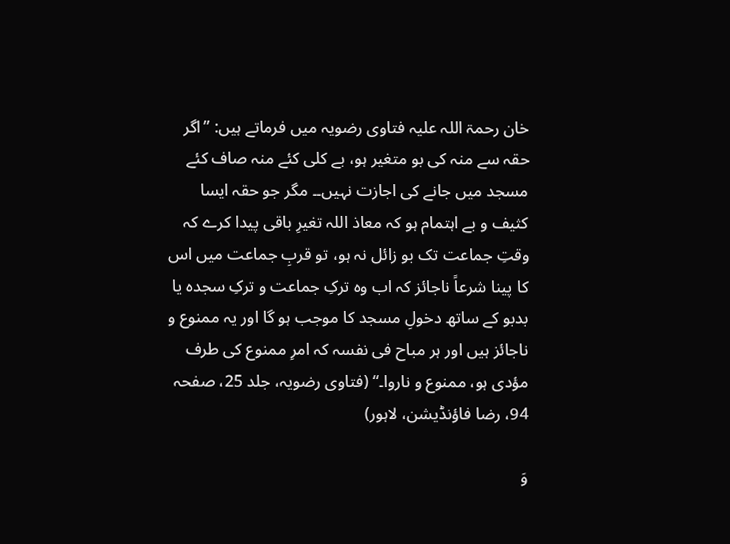خان رحمۃ اللہ علیہ فتاوی رضویہ میں فرماتے ہیں: ”اگر حقہ سے منہ کی بو متغیر ہو، بے کلی کئے منہ صاف کئے مسجد میں جانے کی اجازت نہیں۔۔ مگر جو حقہ ایسا کثیف و بے اہتمام ہو کہ معاذ اللہ تغیرِ باقی پیدا کرے کہ وقتِ جماعت تک بو زائل نہ ہو، تو قربِ جماعت میں اس کا پینا شرعاً ناجائز کہ اب وہ ترکِ جماعت و ترکِ سجدہ یا بدبو کے ساتھ دخولِ مسجد کا موجب ہو گا اور یہ ممنوع و ناجائز ہیں اور ہر مباح فی نفسہ کہ امرِ ممنوع کی طرف مؤدی ہو، ممنوع و ناروا۔“ (فتاوی رضویہ، جلد 25، صفحہ 94، رضا فاؤنڈیشن، لاہور)

وَ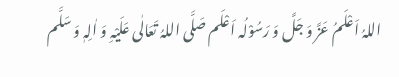اللہُ اَعْلَمُ عَزَّ وَ جَلَّ وَ رَسُوْلُہ اَعْلَم صَلَّی اللہُ تَعَالٰی عَلَیْہِ وَ اٰلِہٖ وَ سَلَّم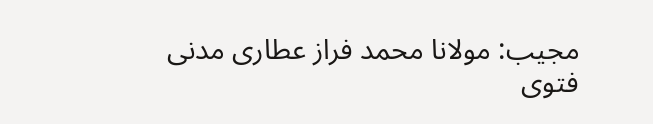مجیب: مولانا محمد فراز عطاری مدنی
فتوی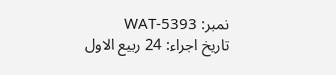نمبر: WAT-5393
تاریخ اجراء: 24 ربیع الاول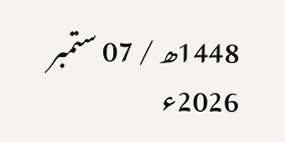1448ھ / 07 ستمبر 2026ء